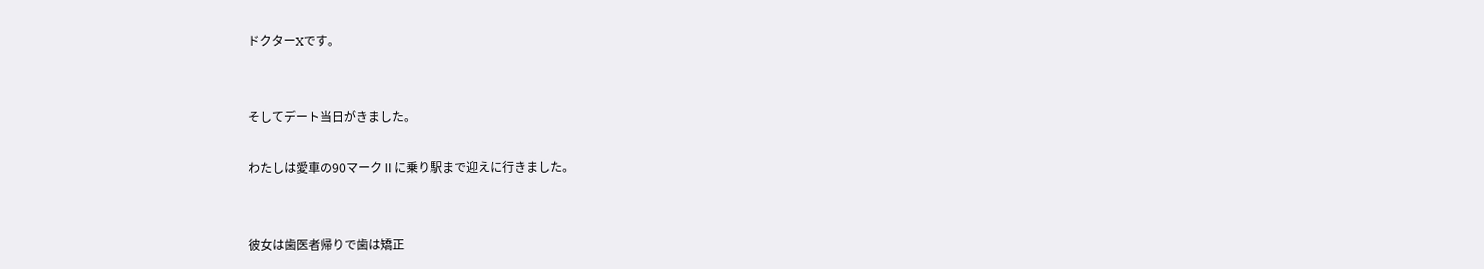ドクターXです。


そしてデート当日がきました。

わたしは愛車の90マークⅡに乗り駅まで迎えに行きました。


彼女は歯医者帰りで歯は矯正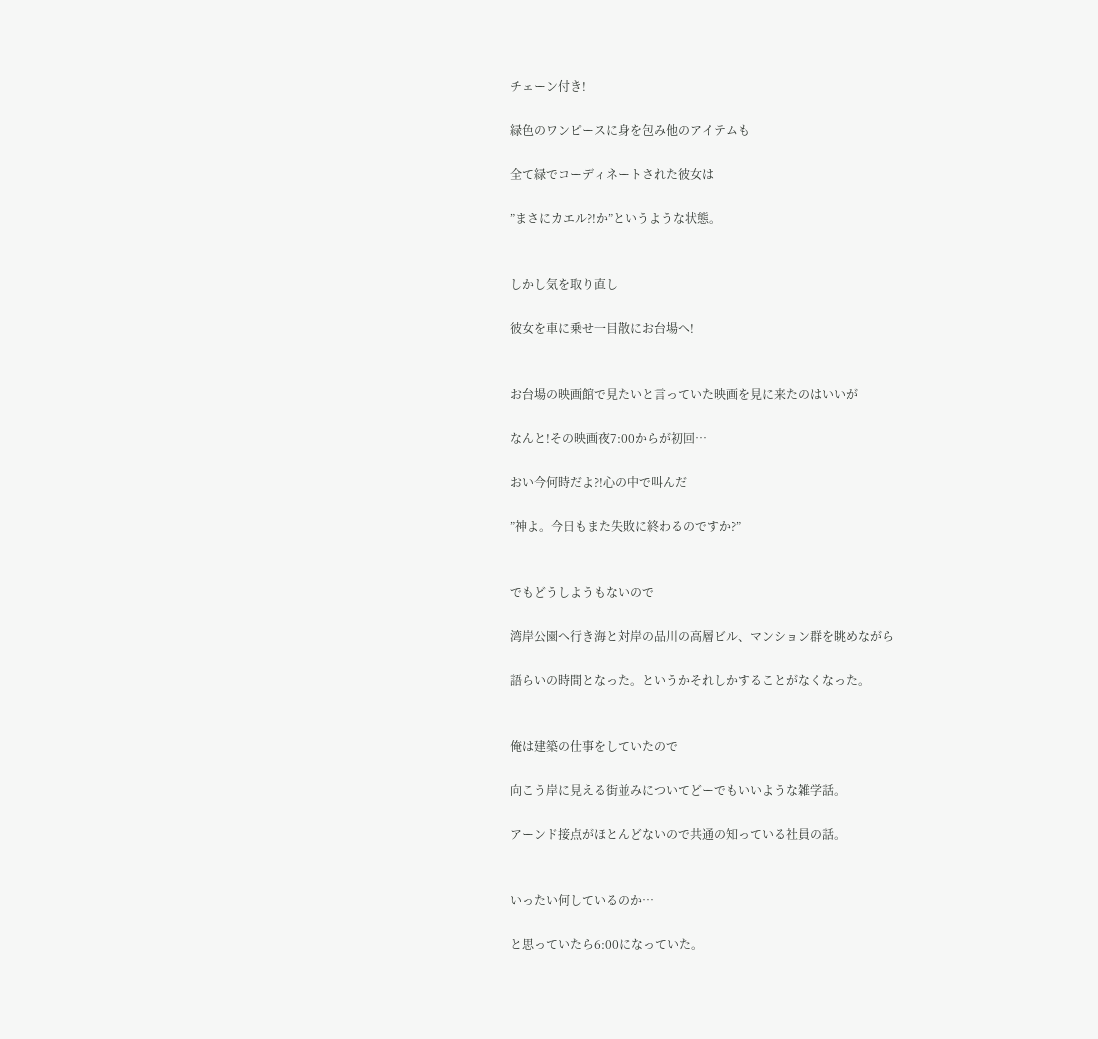チェーン付き!

緑色のワンピースに身を包み他のアイテムも

全て緑でコーディネートされた彼女は

”まさにカエル?!か”というような状態。


しかし気を取り直し

彼女を車に乗せ一目散にお台場へ!


お台場の映画館で見たいと言っていた映画を見に来たのはいいが

なんと!その映画夜7:00からが初回…

おい今何時だよ?!心の中で叫んだ

”神よ。今日もまた失敗に終わるのですか?”


でもどうしようもないので

湾岸公園へ行き海と対岸の品川の高層ビル、マンション群を眺めながら

語らいの時間となった。というかそれしかすることがなくなった。


俺は建築の仕事をしていたので

向こう岸に見える街並みについてどーでもいいような雑学話。

アーンド接点がほとんどないので共通の知っている社員の話。


いったい何しているのか…

と思っていたら6:00になっていた。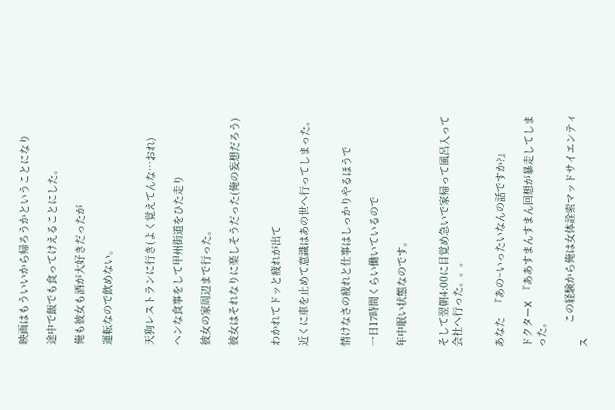映画はもういいから帰ろうかということになり

途中で飯でも食ってけえることにした。

俺も彼女も酒が大好きだったが

運転なので飲めない。


天狗レストランに行き(よく覚えてんな…おれ)

ヘンな食事をして甲州街道をひた走り

彼女の家周辺まで行った。

彼女はそれなりに楽しそうだった(俺の妄想だろう)


わかれてドッと疲れが出て

近くに車を止めて意識はあの世へ行ってしまった。


情けなさの疲れと仕事はしっかりやるほうで

一日17時間くらい働いているので

年中眠い状態なのです。


そして翌朝4:00に目覚め急いで家帰って風呂入って会社へ行った。。。


あなた   『あの~いったいなんの話ですか?』

ドクターX 『ああすまんすまん回想が暴走してしまった。

        この経験から俺は女体詮索マッドサイエンティス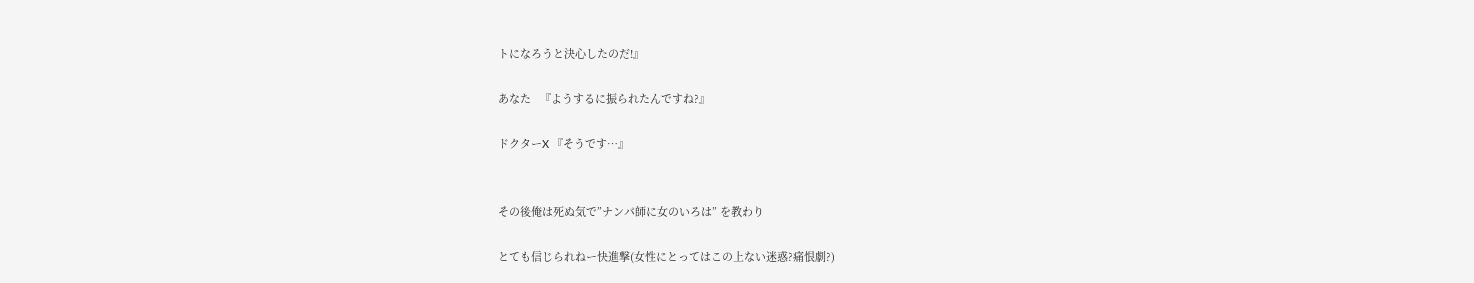トになろうと決心したのだ!』

あなた   『ようするに振られたんですね?』

ドクターX 『そうです…』


その後俺は死ぬ気で”ナンパ師に女のいろは” を教わり

とても信じられねー快進撃(女性にとってはこの上ない迷惑?痛恨劇?)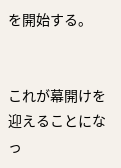を開始する。


これが幕開けを迎えることになっ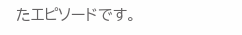たエピソードです。